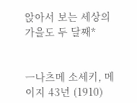앉아서 보는 세상의 가을도 두 달째*


ㅡ나츠메 소세키, 메이지 43년 (1910)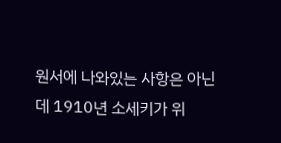원서에 나와있는 사항은 아닌데 1910년 소세키가 위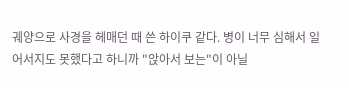궤양으로 사경을 헤매던 때 쓴 하이쿠 같다. 병이 너무 심해서 일어서지도 못했다고 하니까 "앉아서 보는"이 아닐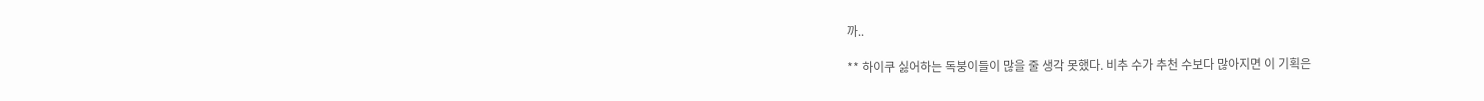까..

** 하이쿠 싫어하는 독붕이들이 많을 줄 생각 못했다. 비추 수가 추천 수보다 많아지면 이 기획은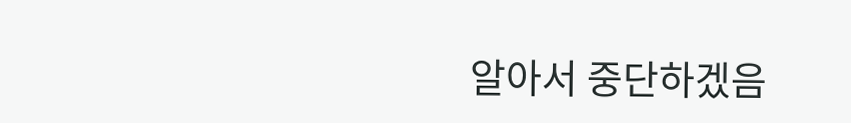알아서 중단하겠음